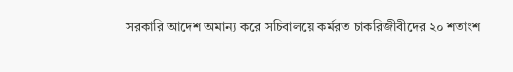সরকারি আদেশ অমান্য করে সচিবালয়ে কর্মরত চাকরিজীবীদের ২০ শতাংশ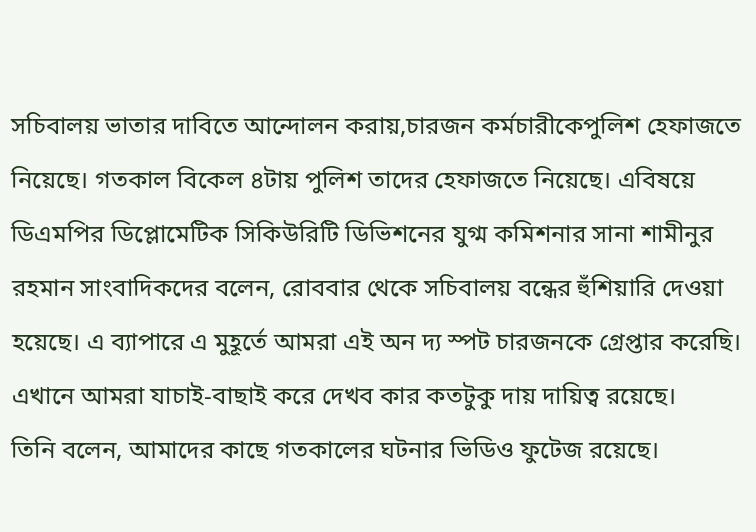সচিবালয় ভাতার দাবিতে আন্দোলন করায়,চারজন কর্মচারীকেপুলিশ হেফাজতে নিয়েছে। গতকাল বিকেল ৪টায় পুলিশ তাদের হেফাজতে নিয়েছে। এবিষয়ে ডিএমপির ডিপ্লোমেটিক সিকিউরিটি ডিভিশনের যুগ্ম কমিশনার সানা শামীনুর রহমান সাংবাদিকদের বলেন, রোববার থেকে সচিবালয় বন্ধের হুঁশিয়ারি দেওয়া হয়েছে। এ ব্যাপারে এ মুহূর্তে আমরা এই অন দ্য স্পট চারজনকে গ্রেপ্তার করেছি। এখানে আমরা যাচাই-বাছাই করে দেখব কার কতটুকু দায় দায়িত্ব রয়েছে।
তিনি বলেন, আমাদের কাছে গতকালের ঘটনার ভিডিও ফুটেজ রয়েছে।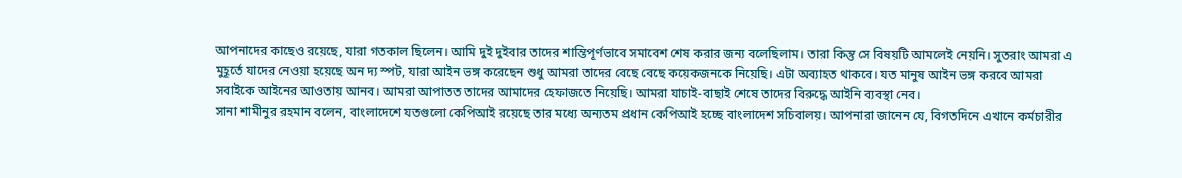আপনাদের কাছেও রয়েছে, যারা গতকাল ছিলেন। আমি দুই দুইবার তাদের শান্তিপূর্ণভাবে সমাবেশ শেষ করার জন্য বলেছিলাম। তারা কিন্তু সে বিষয়টি আমলেই নেয়নি। সুতরাং আমরা এ মুহূর্তে যাদের নেওয়া হয়েছে অন দ্য স্পট, যারা আইন ভঙ্গ করেছেন শুধু আমরা তাদের বেছে বেছে কয়েকজনকে নিয়েছি। এটা অব্যাহত থাকবে। যত মানুষ আইন ভঙ্গ করবে আমরা সবাইকে আইনের আওতায় আনব। আমরা আপাতত তাদের আমাদের হেফাজতে নিয়েছি। আমরা যাচাই-বাছাই শেষে তাদের বিরুদ্ধে আইনি ব্যবস্থা নেব।
সানা শামীনুর রহমান বলেন, বাংলাদেশে যতগুলো কেপিআই রয়েছে তার মধ্যে অন্যতম প্রধান কেপিআই হচ্ছে বাংলাদেশ সচিবালয়। আপনারা জানেন যে, বিগতদিনে এখানে কর্মচারীর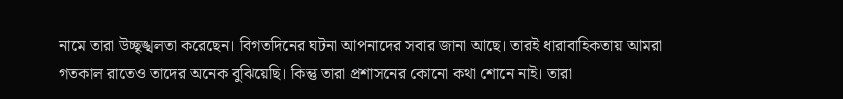নামে তারা উচ্ছৃঙ্খলতা করেছেন। বিগতদিনের ঘটনা আপনাদের সবার জানা আছে। তারই ধারাবাহিকতায় আমরা গতকাল রাতেও তাদের অনেক বুঝিয়েছি। কিন্তু তারা প্রশাসনের কোনো কথা শোনে নাই। তারা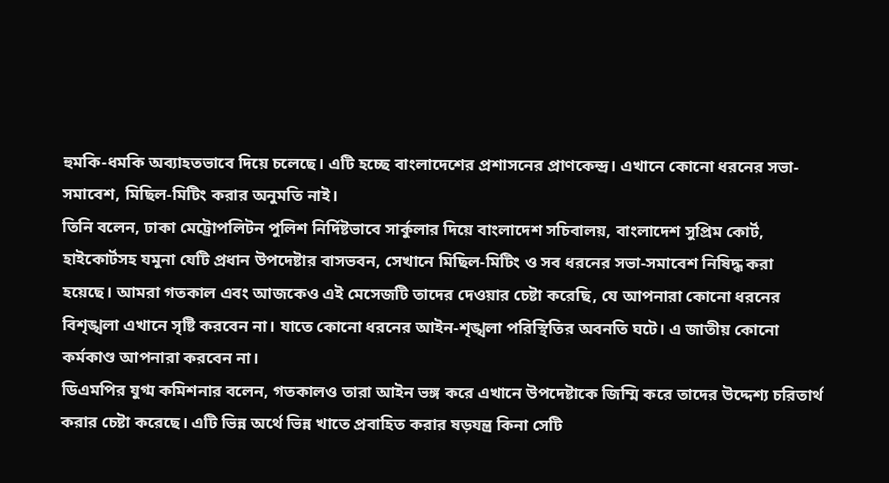হুমকি-ধমকি অব্যাহতভাবে দিয়ে চলেছে। এটি হচ্ছে বাংলাদেশের প্রশাসনের প্রাণকেন্দ্র। এখানে কোনো ধরনের সভা-সমাবেশ, মিছিল-মিটিং করার অনুমতি নাই।
তিনি বলেন, ঢাকা মেট্রোপলিটন পুলিশ নির্দিষ্টভাবে সার্কুলার দিয়ে বাংলাদেশ সচিবালয়, বাংলাদেশ সুপ্রিম কোর্ট, হাইকোর্টসহ যমুনা যেটি প্রধান উপদেষ্টার বাসভবন, সেখানে মিছিল-মিটিং ও সব ধরনের সভা-সমাবেশ নিষিদ্ধ করা হয়েছে। আমরা গতকাল এবং আজকেও এই মেসেজটি তাদের দেওয়ার চেষ্টা করেছি, যে আপনারা কোনো ধরনের বিশৃঙ্খলা এখানে সৃষ্টি করবেন না। যাতে কোনো ধরনের আইন-শৃঙ্খলা পরিস্থিতির অবনতি ঘটে। এ জাতীয় কোনো কর্মকাণ্ড আপনারা করবেন না।
ডিএমপির যুগ্ম কমিশনার বলেন, গতকালও তারা আইন ভঙ্গ করে এখানে উপদেষ্টাকে জিম্মি করে তাদের উদ্দেশ্য চরিতার্থ করার চেষ্টা করেছে। এটি ভিন্ন অর্থে ভিন্ন খাতে প্রবাহিত করার ষড়যন্ত্র কিনা সেটি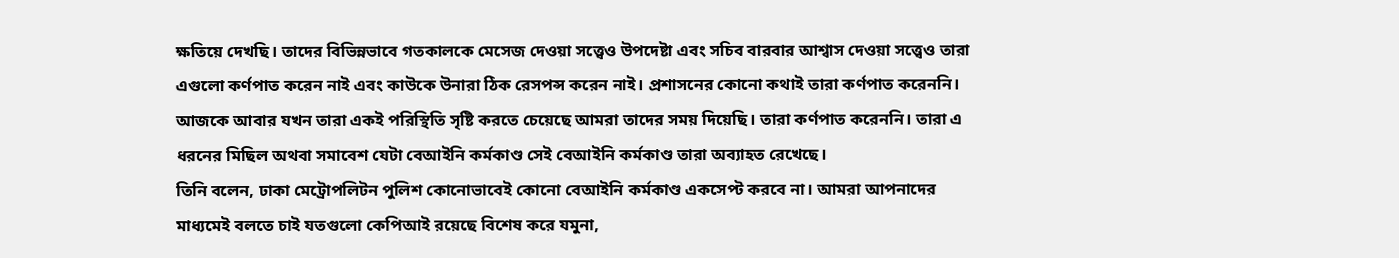ক্ষতিয়ে দেখছি। তাদের বিভিন্নভাবে গতকালকে মেসেজ দেওয়া সত্ত্বেও উপদেষ্টা এবং সচিব বারবার আশ্বাস দেওয়া সত্ত্বেও তারা এগুলো কর্ণপাত করেন নাই এবং কাউকে উনারা ঠিক রেসপন্স করেন নাই। প্রশাসনের কোনো কথাই তারা কর্ণপাত করেননি। আজকে আবার যখন তারা একই পরিস্থিতি সৃষ্টি করতে চেয়েছে আমরা তাদের সময় দিয়েছি। তারা কর্ণপাত করেননি। তারা এ ধরনের মিছিল অথবা সমাবেশ যেটা বেআইনি কর্মকাণ্ড সেই বেআইনি কর্মকাণ্ড তারা অব্যাহত রেখেছে।
তিনি বলেন, ঢাকা মেট্রোপলিটন পুলিশ কোনোভাবেই কোনো বেআইনি কর্মকাণ্ড একসেপ্ট করবে না। আমরা আপনাদের মাধ্যমেই বলতে চাই যতগুলো কেপিআই রয়েছে বিশেষ করে যমুনা,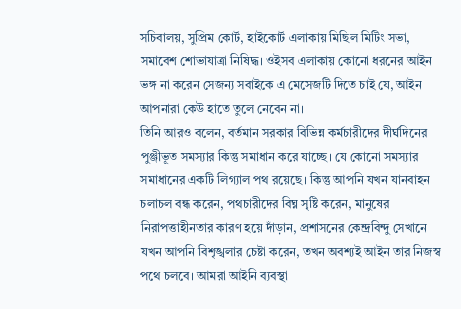সচিবালয়, সুপ্রিম কোর্ট, হাইকোর্ট এলাকায় মিছিল মিটিং সভা, সমাবেশ শোভাযাত্রা নিষিদ্ধ। ওইসব এলাকায় কোনো ধরনের আইন ভঙ্গ না করেন সেজন্য সবাইকে এ মেসেজটি দিতে চাই যে, আইন আপনারা কেউ হাতে তুলে নেবেন না।
তিনি আরও বলেন, বর্তমান সরকার বিভিন্ন কর্মচারীদের দীর্ঘদিনের পুঞ্জীভূত সমস্যার কিন্তু সমাধান করে যাচ্ছে। যে কোনো সমস্যার সমাধানের একটি লিগ্যাল পথ রয়েছে। কিন্তু আপনি যখন যানবাহন চলাচল বন্ধ করেন, পথচারীদের বিঘ্ন সৃষ্টি করেন, মানুষের নিরাপত্তাহীনতার কারণ হয়ে দাঁড়ান, প্রশাসনের কেন্দ্রবিন্দু সেখানে যখন আপনি বিশৃঙ্খলার চেষ্টা করেন, তখন অবশ্যই আইন তার নিজস্ব পথে চলবে। আমরা আইনি ব্যবস্থা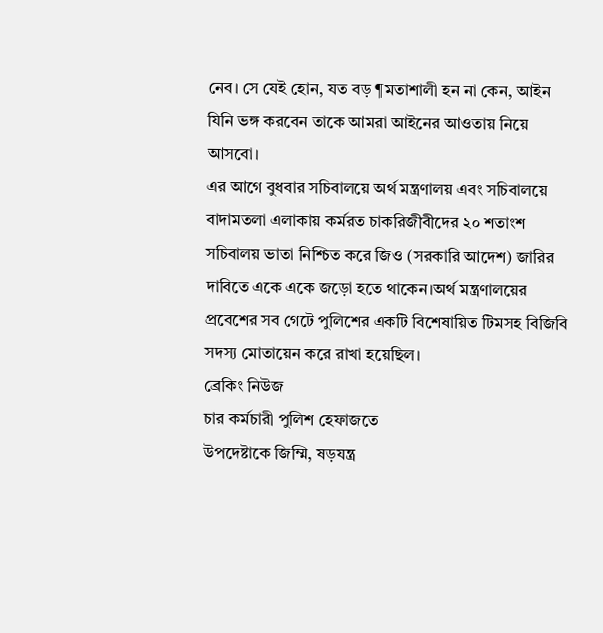নেব। সে যেই হোন, যত বড় ¶মতাশালী হন না কেন, আইন যিনি ভঙ্গ করবেন তাকে আমরা আইনের আওতায় নিয়ে আসবো।
এর আগে বুধবার সচিবালয়ে অর্থ মন্ত্রণালয় এবং সচিবালয়ে বাদামতলা এলাকায় কর্মরত চাকরিজীবীদের ২০ শতাংশ সচিবালয় ভাতা নিশ্চিত করে জিও (সরকারি আদেশ) জারির দাবিতে একে একে জড়ো হতে থাকেন।অর্থ মন্ত্রণালয়ের প্রবেশের সব গেটে পুলিশের একটি বিশেষায়িত টিমসহ বিজিবি সদস্য মোতায়েন করে রাখা হয়েছিল।
ব্রেকিং নিউজ
চার কর্মচারী পুলিশ হেফাজতে
উপদেষ্টাকে জিম্মি, ষড়যন্ত্র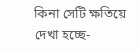কিনা সেটি ক্ষতিয়ে দেখা হচ্ছে-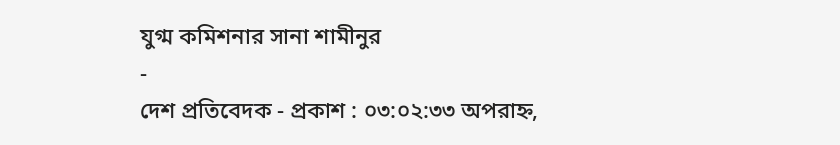যুগ্ম কমিশনার সানা শামীনুর
-
দেশ প্রতিবেদক - প্রকাশ : ০৩:০২:৩৩ অপরাহ্ন,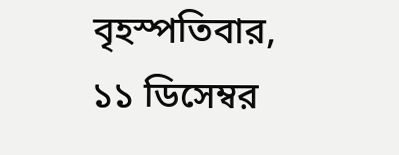বৃহস্পতিবার, ১১ ডিসেম্বর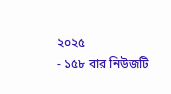২০২৫
- ১৫৮ বার নিউজটি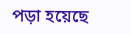পড়া হয়েছে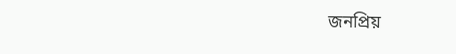জনপ্রিয়